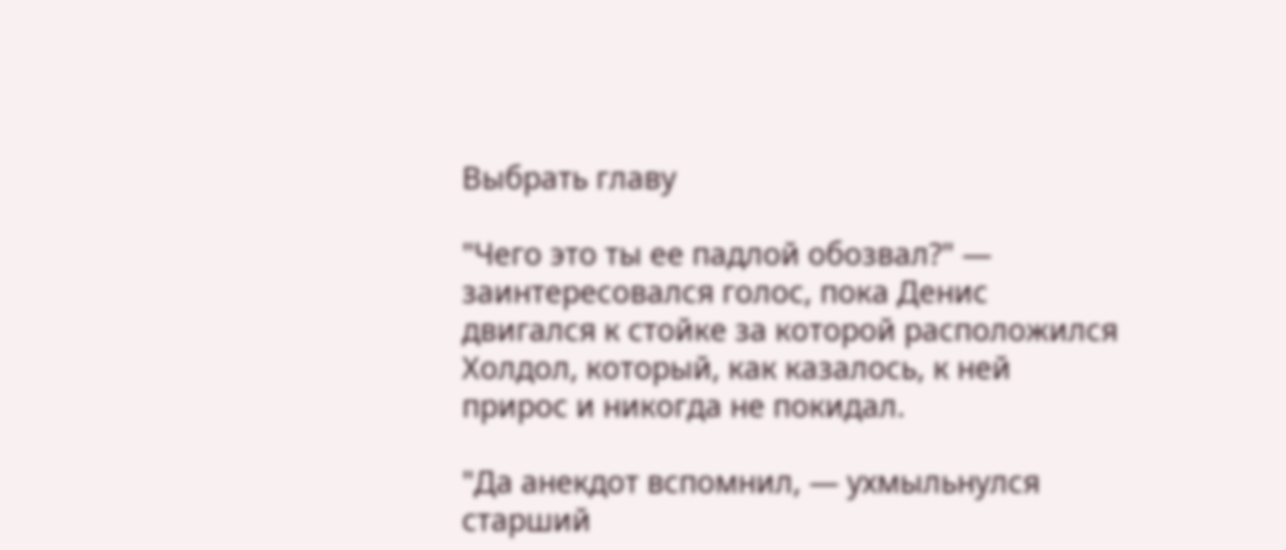Выбрать главу

"Чего это ты ее падлой обозвал?" — заинтересовался голос, пока Денис двигался к стойке за которой расположился Холдол, который, как казалось, к ней прирос и никогда не покидал.

"Да анекдот вспомнил, — ухмыльнулся старший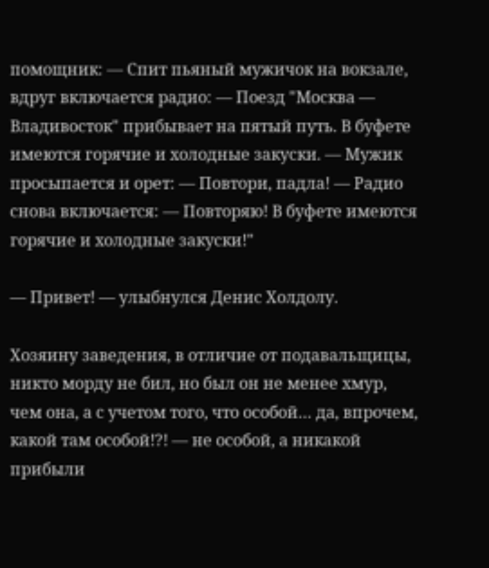помощник: — Спит пьяный мужичок на вокзале, вдруг включается радио: — Поезд "Москва — Владивосток" прибывает на пятый путь. В буфете имеются горячие и холодные закуски. — Мужик просыпается и орет: — Повтори, падла! — Радио снова включается: — Повторяю! В буфете имеются горячие и холодные закуски!"

— Привет! — улыбнулся Денис Холдолу.

Хозяину заведения, в отличие от подавальщицы, никто морду не бил, но был он не менее хмур, чем она, а с учетом того, что особой… да, впрочем, какой там особой!?! — не особой, а никакой прибыли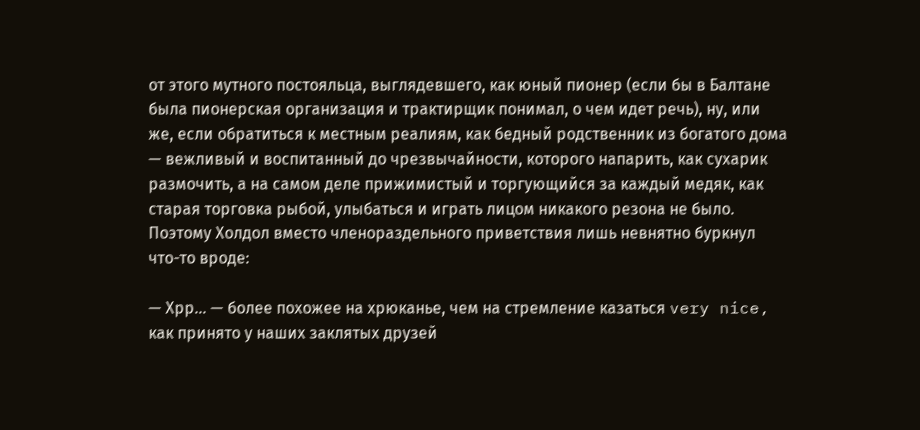от этого мутного постояльца, выглядевшего, как юный пионер (если бы в Балтане была пионерская организация и трактирщик понимал, о чем идет речь), ну, или же, если обратиться к местным реалиям, как бедный родственник из богатого дома — вежливый и воспитанный до чрезвычайности, которого напарить, как сухарик размочить, а на самом деле прижимистый и торгующийся за каждый медяк, как старая торговка рыбой, улыбаться и играть лицом никакого резона не было. Поэтому Холдол вместо членораздельного приветствия лишь невнятно буркнул что-то вроде:

— Хрр… — более похожее на хрюканье, чем на стремление казаться very nice, как принято у наших заклятых друзей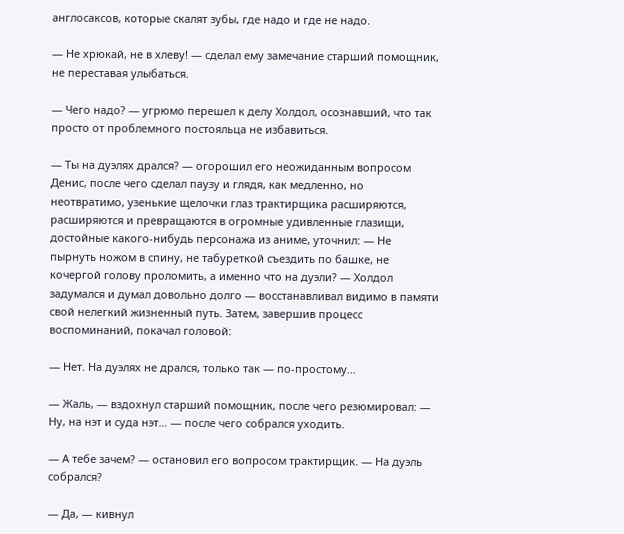англосаксов, которые скалят зубы, где надо и где не надо.

— Не хрюкай, не в хлеву! — сделал ему замечание старший помощник, не переставая улыбаться.

— Чего надо? — угрюмо перешел к делу Холдол, осознавший, что так просто от проблемного постояльца не избавиться.

— Ты на дуэлях дрался? — огорошил его неожиданным вопросом Денис, после чего сделал паузу и глядя, как медленно, но неотвратимо, узенькие щелочки глаз трактирщика расширяются, расширяются и превращаются в огромные удивленные глазищи, достойные какого-нибудь персонажа из аниме, уточнил: — Не пырнуть ножом в спину, не табуреткой съездить по башке, не кочергой голову проломить, а именно что на дуэли? — Холдол задумался и думал довольно долго — восстанавливал видимо в памяти свой нелегкий жизненный путь. Затем, завершив процесс воспоминаний, покачал головой:

— Нет. На дуэлях не дрался, только так — по-простому…

— Жаль, — вздохнул старший помощник, после чего резюмировал: — Ну, на нэт и суда нэт… — после чего собрался уходить.

— А тебе зачем? — остановил его вопросом трактирщик. — На дуэль собрался?

— Да, — кивнул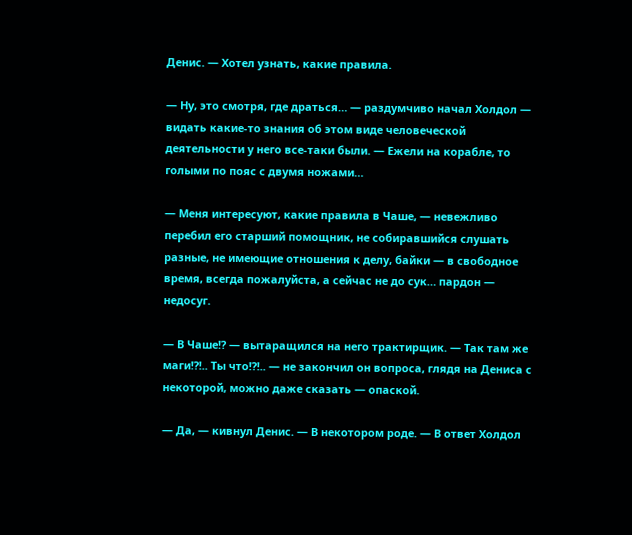Денис. — Хотел узнать, какие правила.

— Ну, это смотря, где драться… — раздумчиво начал Холдол — видать какие-то знания об этом виде человеческой деятельности у него все-таки были. — Ежели на корабле, то голыми по пояс с двумя ножами…

— Меня интересуют, какие правила в Чаше, — невежливо перебил его старший помощник, не собиравшийся слушать разные, не имеющие отношения к делу, байки — в свободное время, всегда пожалуйста, а сейчас не до сук… пардон — недосуг.

— В Чаше!? — вытаращился на него трактирщик. — Так там же маги!?!.. Ты что!?!.. — не закончил он вопроса, глядя на Дениса с некоторой, можно даже сказать — опаской.

— Да, — кивнул Денис. — В некотором роде. — В ответ Холдол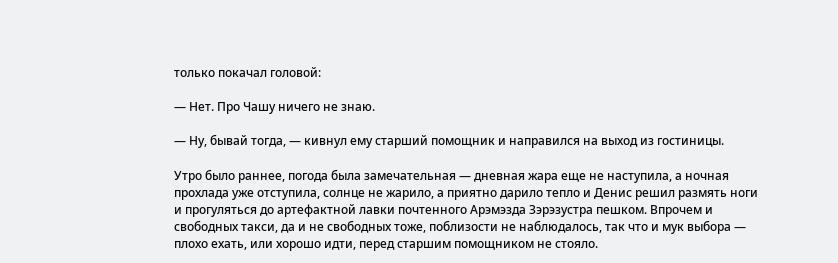только покачал головой:

— Нет. Про Чашу ничего не знаю.

— Ну, бывай тогда, — кивнул ему старший помощник и направился на выход из гостиницы.

Утро было раннее, погода была замечательная — дневная жара еще не наступила, а ночная прохлада уже отступила, солнце не жарило, а приятно дарило тепло и Денис решил размять ноги и прогуляться до артефактной лавки почтенного Арэмэзда Зэрэзустра пешком. Впрочем и свободных такси, да и не свободных тоже, поблизости не наблюдалось, так что и мук выбора — плохо ехать, или хорошо идти, перед старшим помощником не стояло.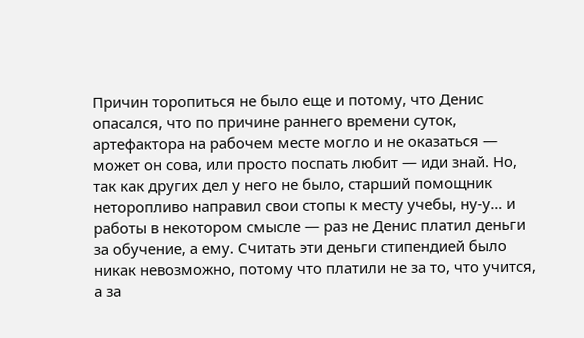Причин торопиться не было еще и потому, что Денис опасался, что по причине раннего времени суток, артефактора на рабочем месте могло и не оказаться — может он сова, или просто поспать любит — иди знай. Но, так как других дел у него не было, старший помощник неторопливо направил свои стопы к месту учебы, ну-у… и работы в некотором смысле — раз не Денис платил деньги за обучение, а ему. Считать эти деньги стипендией было никак невозможно, потому что платили не за то, что учится, а за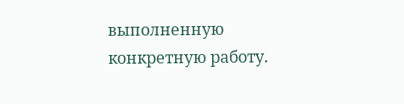выполненную конкретную работу.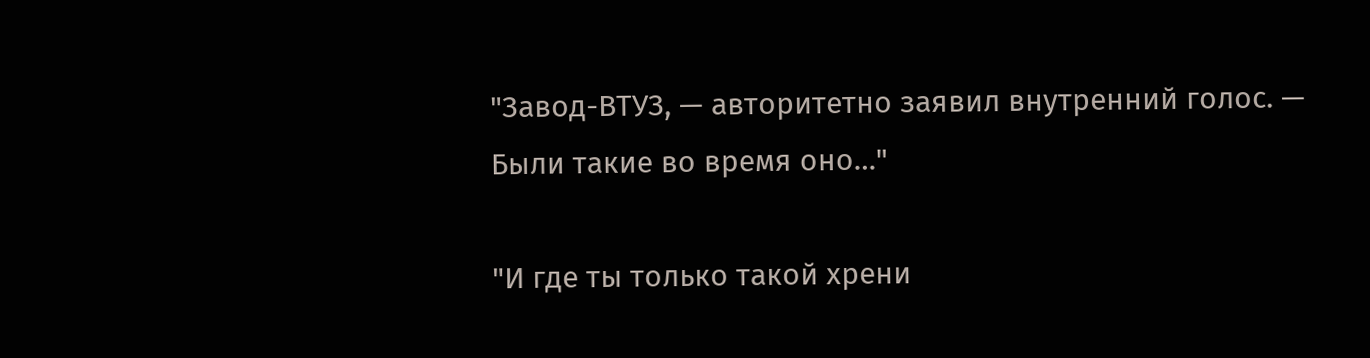"Завод-ВТУЗ, — авторитетно заявил внутренний голос. — Были такие во время оно…"

"И где ты только такой хрени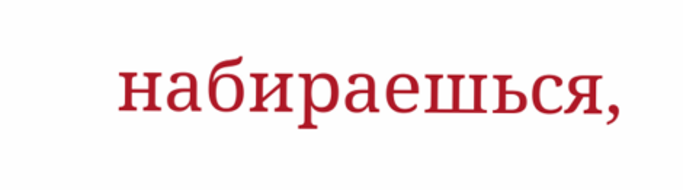набираешься,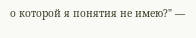о которой я понятия не имею?" —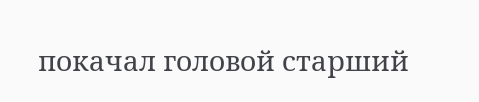покачал головой старший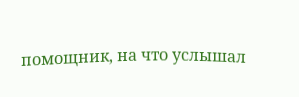помощник, на что услышал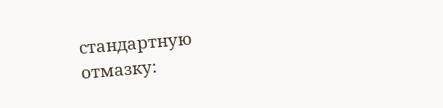стандартную отмазку: